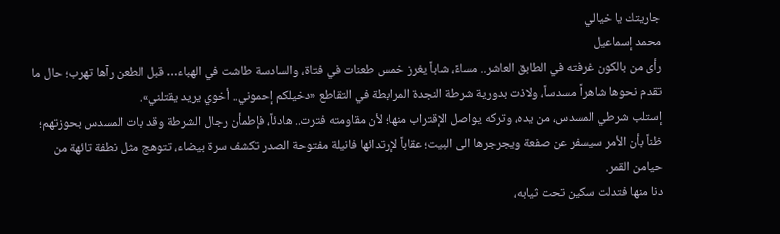جاريتك يا خيالي
محمد إسماعيل
رأى من بالكون غرفته في الطابق العاشر.. مساءً، شاباً يغرز خمس طعنات في فتاة، والسادسة طاشت في الهباء… قبل الطعن رآها تهرب؛ حال ما تقدم نحوها شاهراً مسدساً، ولاذت بدورية شرطة النجدة المرابطة في التقاطع «دخيلكم إحموني.. أخوي يريد يقتلني».
إستلب شرطي المسدس، من يده، وتركه يواصل الإقتراب منها؛ لأن مقاومته فترت.. هادئاً، فإطمأن رجال الشرطة وقد بات المسدس بحوزتهم؛ ظناً بأن الأمر سيسفر عن صفعة ويجرجرها الى البيت؛ عقاباً لإرتدائها فانيلة مفتوحة الصدر تكشف سرة بيضاء، تتوهج مثل نطفة تائهة من حيامن القمر.
دنا منها فتدلت سكين تحت ثيابه،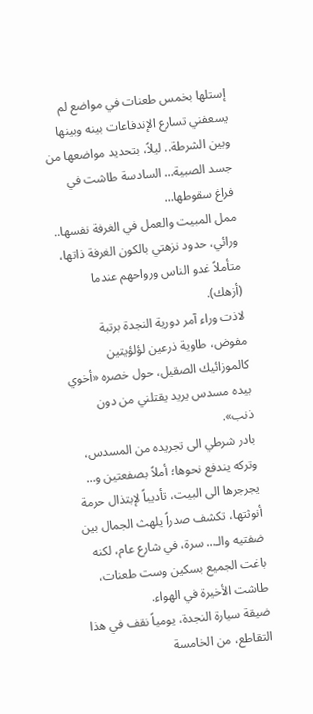إستلها بخمس طعنات في مواضع لم يسعفني تسارع الإندفاعات بينه وبينها وبين الشرطة.. ليلاً، بتحديد مواضعها من جسد الصبية… السادسة طاشت في فراغ سقوطها…
ممل المبيت والعمل في الغرفة نفسها.. ورائي، حدود نزهتي بالكون الغرفة ذاتها، متأملاً غدو الناس ورواحهم عندما (أزهك).
لاذت وراء آمر دورية النجدة برتبة مفوض، طاوية ذرعين لؤلؤيتين كالموزائيك الصقيل، حول خصره «أخوي بيده مسدس يريد يقتلني من دون ذنب».
بادر شرطي الى تجريده من المسدس، وتركه يندفع نحوها؛ أملاً بصفعتين و… يجرجرها الى البيت، تأديباً لإبتذال حرمة أنوثتها، تكشف صدراً يلهث الجمال بين ضفتيه والـ… سرة، في شارع عام، لكنه باغت الجميع بسكين وست طعنات، طاشت الأخيرة في الهواء.
ضيقة سيارة النجدة، يومياً نقف في هذا التقاطع، من الخامسة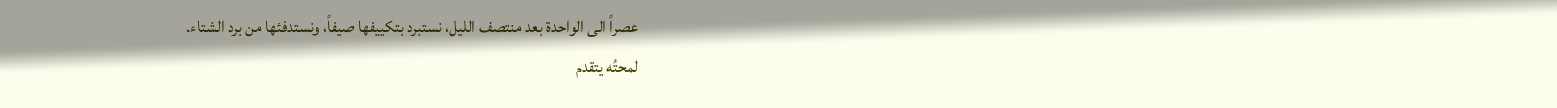عصراً الى الواحدة بعد منتصف الليل، نستبرد بتكييفها صيفاً، ونستدفئها من برد الشتاء.
لمحتُه يتقدم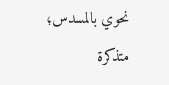نحوي بالمسدس؛ متذكرة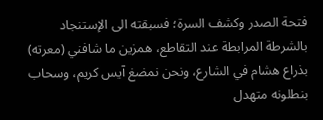فتحة الصدر وكشف السرة؛ فسبقته الى الإستنجاد بالشرطة المرابطة عند التقاطع، همزين ما شافني (معرته) بذراع هشام في الشارع، ونحن نمضغ آيس كريم، وسحاب بنطلونه متهدل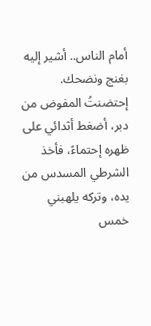أمام الناس.. أشير إليه بغنج ونضحك.
إحتضنتُ المفوض من دبر، أضغط أثدائي على ظهره إحتماءً، فأخذ الشرطي المسدس من يده، وتركه يلهبني خمس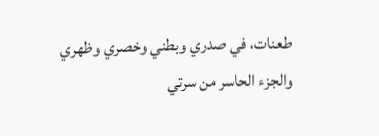طعنات، في صدري وبطني وخصري وظهري والجزء الحاسر من سرتي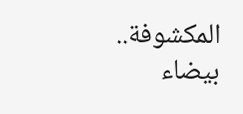المكشوفة.. بيضاء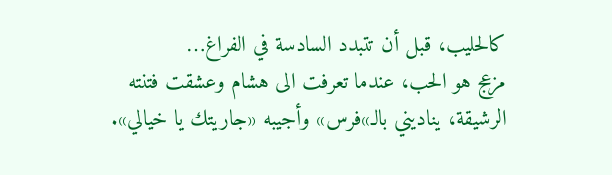كالحليب، قبل أن تتبدد السادسة في الفراغ…
مزعج هو الحب، عندما تعرفت الى هشام وعشقت فتنته الرشيقة، يناديني بالـ»فرس» وأجيبه «جاريتك يا خيالي».